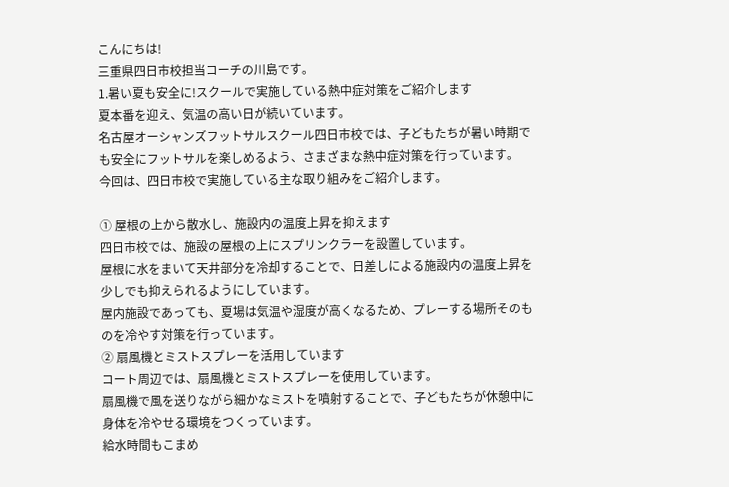こんにちは!
三重県四日市校担当コーチの川島です。
1.暑い夏も安全に!スクールで実施している熱中症対策をご紹介します
夏本番を迎え、気温の高い日が続いています。
名古屋オーシャンズフットサルスクール四日市校では、子どもたちが暑い時期でも安全にフットサルを楽しめるよう、さまざまな熱中症対策を行っています。
今回は、四日市校で実施している主な取り組みをご紹介します。

① 屋根の上から散水し、施設内の温度上昇を抑えます
四日市校では、施設の屋根の上にスプリンクラーを設置しています。
屋根に水をまいて天井部分を冷却することで、日差しによる施設内の温度上昇を少しでも抑えられるようにしています。
屋内施設であっても、夏場は気温や湿度が高くなるため、プレーする場所そのものを冷やす対策を行っています。
② 扇風機とミストスプレーを活用しています
コート周辺では、扇風機とミストスプレーを使用しています。
扇風機で風を送りながら細かなミストを噴射することで、子どもたちが休憩中に身体を冷やせる環境をつくっています。
給水時間もこまめ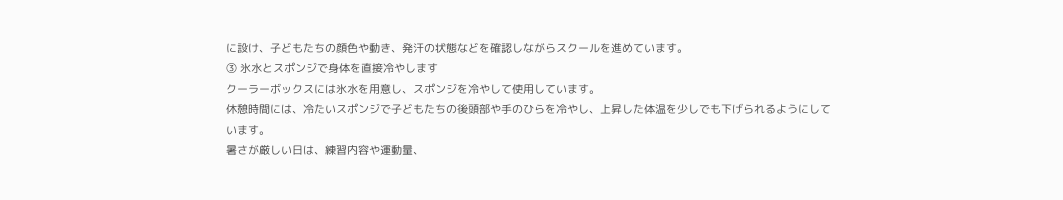に設け、子どもたちの顔色や動き、発汗の状態などを確認しながらスクールを進めています。
③ 氷水とスポンジで身体を直接冷やします
クーラーボックスには氷水を用意し、スポンジを冷やして使用しています。
休憩時間には、冷たいスポンジで子どもたちの後頭部や手のひらを冷やし、上昇した体温を少しでも下げられるようにしています。
暑さが厳しい日は、練習内容や運動量、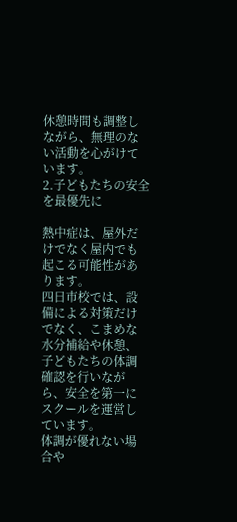休憩時間も調整しながら、無理のない活動を心がけています。
2.子どもたちの安全を最優先に

熱中症は、屋外だけでなく屋内でも起こる可能性があります。
四日市校では、設備による対策だけでなく、こまめな水分補給や休憩、子どもたちの体調確認を行いながら、安全を第一にスクールを運営しています。
体調が優れない場合や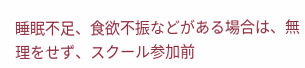睡眠不足、食欲不振などがある場合は、無理をせず、スクール参加前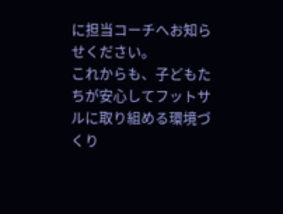に担当コーチへお知らせください。
これからも、子どもたちが安心してフットサルに取り組める環境づくり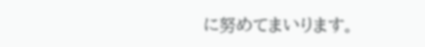に努めてまいります。